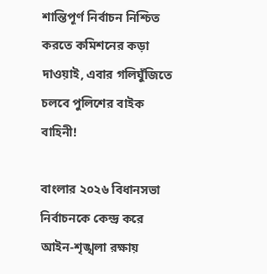শান্তিপূর্ণ নির্বাচন নিশ্চিত করতে কমিশনের কড়া দাওয়াই, এবার গলিঘুঁজিতে চলবে পুলিশের বাইক বাহিনী!

বাংলার ২০২৬ বিধানসভা নির্বাচনকে কেন্দ্র করে আইন-শৃঙ্খলা রক্ষায়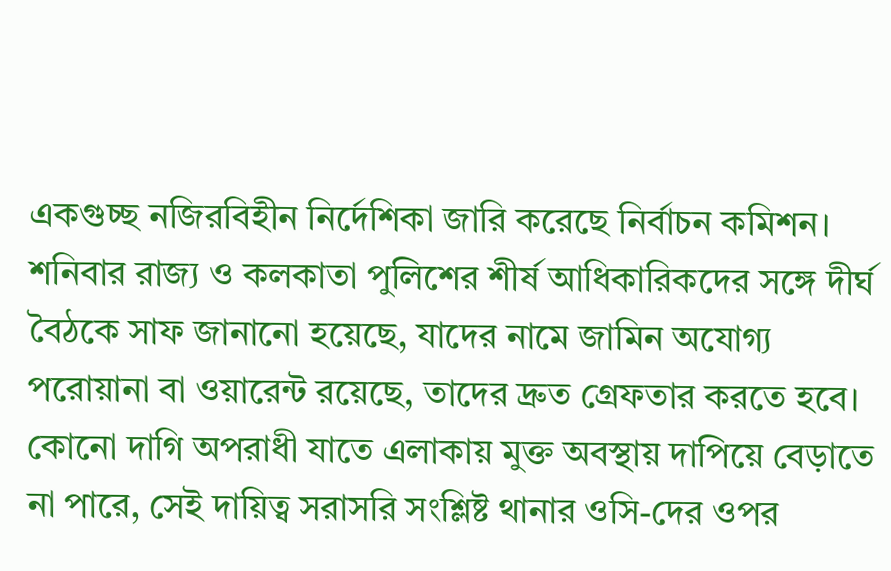একগুচ্ছ নজিরবিহীন নির্দেশিকা জারি করেছে নির্বাচন কমিশন। শনিবার রাজ্য ও কলকাতা পুলিশের শীর্ষ আধিকারিকদের সঙ্গে দীর্ঘ বৈঠকে সাফ জানানো হয়েছে, যাদের নামে জামিন অযোগ্য পরোয়ানা বা ওয়ারেন্ট রয়েছে, তাদের দ্রুত গ্রেফতার করতে হবে। কোনো দাগি অপরাধী যাতে এলাকায় মুক্ত অবস্থায় দাপিয়ে বেড়াতে না পারে, সেই দায়িত্ব সরাসরি সংশ্লিষ্ট থানার ওসি-দের ওপর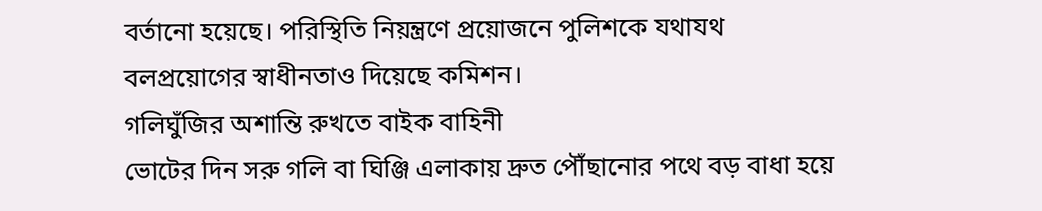বর্তানো হয়েছে। পরিস্থিতি নিয়ন্ত্রণে প্রয়োজনে পুলিশকে যথাযথ বলপ্রয়োগের স্বাধীনতাও দিয়েছে কমিশন।
গলিঘুঁজির অশান্তি রুখতে বাইক বাহিনী
ভোটের দিন সরু গলি বা ঘিঞ্জি এলাকায় দ্রুত পৌঁছানোর পথে বড় বাধা হয়ে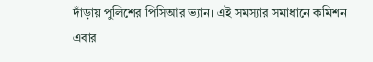দাঁড়ায় পুলিশের পিসিআর ভ্যান। এই সমস্যার সমাধানে কমিশন এবার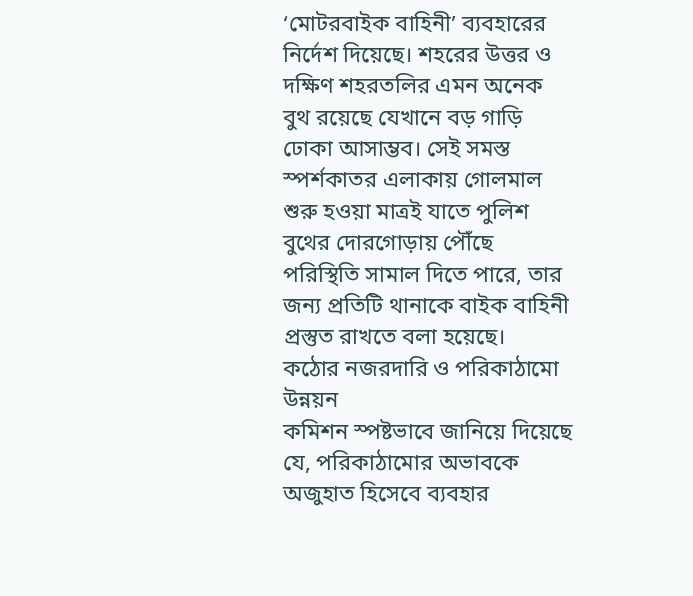‘মোটরবাইক বাহিনী’ ব্যবহারের নির্দেশ দিয়েছে। শহরের উত্তর ও দক্ষিণ শহরতলির এমন অনেক বুথ রয়েছে যেখানে বড় গাড়ি ঢোকা আসাম্ভব। সেই সমস্ত স্পর্শকাতর এলাকায় গোলমাল শুরু হওয়া মাত্রই যাতে পুলিশ বুথের দোরগোড়ায় পৌঁছে পরিস্থিতি সামাল দিতে পারে, তার জন্য প্রতিটি থানাকে বাইক বাহিনী প্রস্তুত রাখতে বলা হয়েছে।
কঠোর নজরদারি ও পরিকাঠামো উন্নয়ন
কমিশন স্পষ্টভাবে জানিয়ে দিয়েছে যে, পরিকাঠামোর অভাবকে অজুহাত হিসেবে ব্যবহার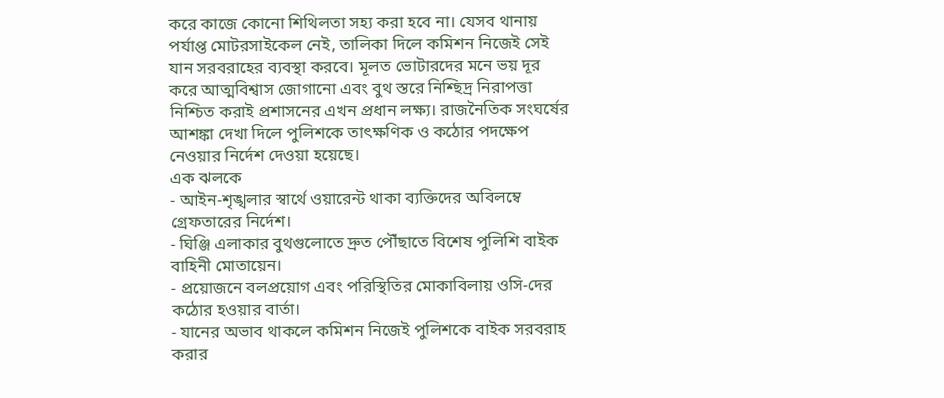করে কাজে কোনো শিথিলতা সহ্য করা হবে না। যেসব থানায় পর্যাপ্ত মোটরসাইকেল নেই, তালিকা দিলে কমিশন নিজেই সেই যান সরবরাহের ব্যবস্থা করবে। মূলত ভোটারদের মনে ভয় দূর করে আত্মবিশ্বাস জোগানো এবং বুথ স্তরে নিশ্ছিদ্র নিরাপত্তা নিশ্চিত করাই প্রশাসনের এখন প্রধান লক্ষ্য। রাজনৈতিক সংঘর্ষের আশঙ্কা দেখা দিলে পুলিশকে তাৎক্ষণিক ও কঠোর পদক্ষেপ নেওয়ার নির্দেশ দেওয়া হয়েছে।
এক ঝলকে
- আইন-শৃঙ্খলার স্বার্থে ওয়ারেন্ট থাকা ব্যক্তিদের অবিলম্বে গ্রেফতারের নির্দেশ।
- ঘিঞ্জি এলাকার বুথগুলোতে দ্রুত পৌঁছাতে বিশেষ পুলিশি বাইক বাহিনী মোতায়েন।
- প্রয়োজনে বলপ্রয়োগ এবং পরিস্থিতির মোকাবিলায় ওসি-দের কঠোর হওয়ার বার্তা।
- যানের অভাব থাকলে কমিশন নিজেই পুলিশকে বাইক সরবরাহ করার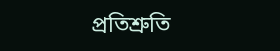প্রতিশ্রুতি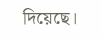দিয়েছে।